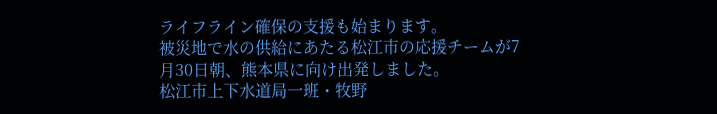ライフライン確保の支援も始まります。
被災地で水の供給にあたる松江市の応援チームが7月30日朝、熊本県に向け出発しました。
松江市上下水道局一班・牧野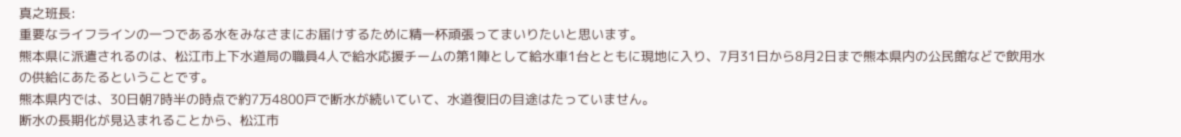真之班長:
重要なライフラインの一つである水をみなさまにお届けするために精一杯頑張ってまいりたいと思います。
熊本県に派遣されるのは、松江市上下水道局の職員4人で給水応援チームの第1陣として給水車1台とともに現地に入り、7月31日から8月2日まで熊本県内の公民館などで飲用水の供給にあたるということです。
熊本県内では、30日朝7時半の時点で約7万4800戸で断水が続いていて、水道復旧の目途はたっていません。
断水の長期化が見込まれることから、松江市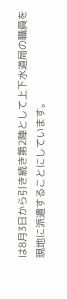は8月3日から引き続き第2陣として上下水道局の職員を現地に派遣することにしています。